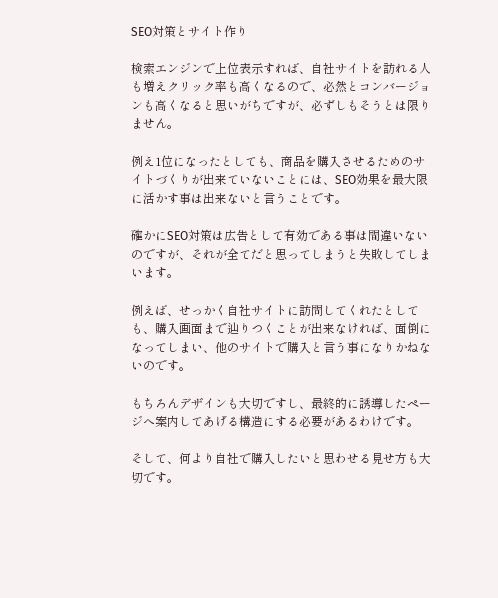SEO対策とサイト作り

検索エンジンで上位表示すれば、自社サイトを訪れる人も増えクリック率も高くなるので、必然とコンバージョンも高くなると思いがちですが、必ずしもそうとは限りません。

例え1位になったとしても、商品を購入させるためのサイトづくりが出来ていないことには、SEO効果を最大限に活かす事は出来ないと言うことです。

確かにSEO対策は広告として有効である事は間違いないのですが、それが全てだと思ってしまうと失敗してしまいます。

例えば、せっかく自社サイトに訪問してくれたとしても、購入画面まで辿りつくことが出来なければ、面倒になってしまい、他のサイトで購入と言う事になりかねないのです。

もちろんデザインも大切ですし、最終的に誘導したページへ案内してあげる構造にする必要があるわけです。

そして、何より自社で購入したいと思わせる見せ方も大切です。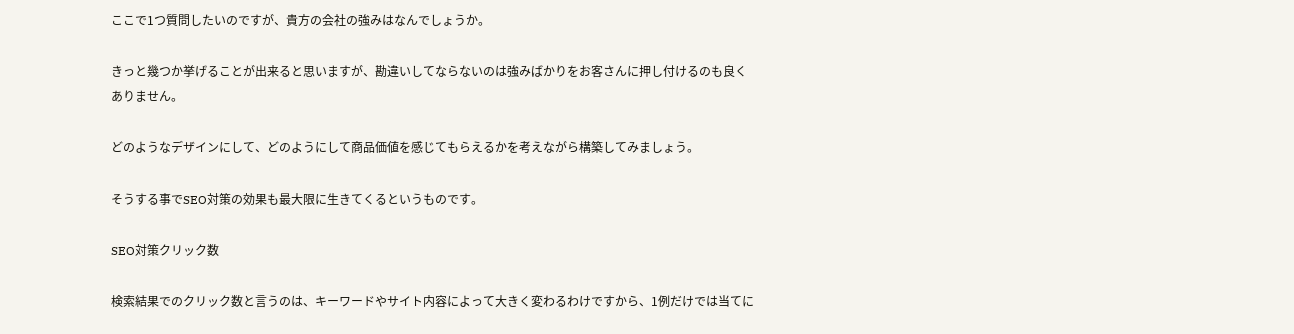ここで1つ質問したいのですが、貴方の会社の強みはなんでしょうか。

きっと幾つか挙げることが出来ると思いますが、勘違いしてならないのは強みばかりをお客さんに押し付けるのも良くありません。

どのようなデザインにして、どのようにして商品価値を感じてもらえるかを考えながら構築してみましょう。

そうする事でSEO対策の効果も最大限に生きてくるというものです。

SEO対策クリック数

検索結果でのクリック数と言うのは、キーワードやサイト内容によって大きく変わるわけですから、1例だけでは当てに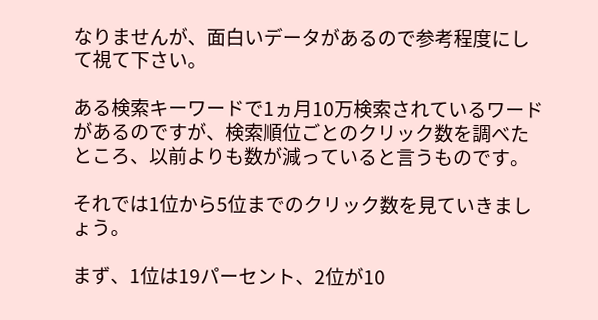なりませんが、面白いデータがあるので参考程度にして視て下さい。

ある検索キーワードで1ヵ月10万検索されているワードがあるのですが、検索順位ごとのクリック数を調べたところ、以前よりも数が減っていると言うものです。

それでは1位から5位までのクリック数を見ていきましょう。

まず、1位は19パーセント、2位が10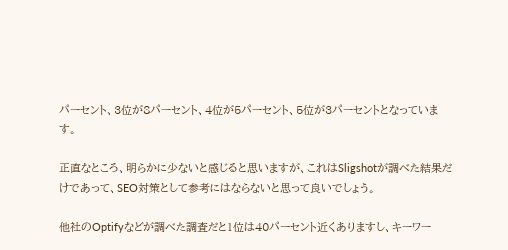パーセント、3位が8パーセント、4位が5パーセント、5位が3パーセントとなっています。

正直なところ、明らかに少ないと感じると思いますが、これはSligshotが調べた結果だけであって、SEO対策として参考にはならないと思って良いでしょう。

他社のOptifyなどが調べた調査だと1位は40パーセント近くありますし、キーワー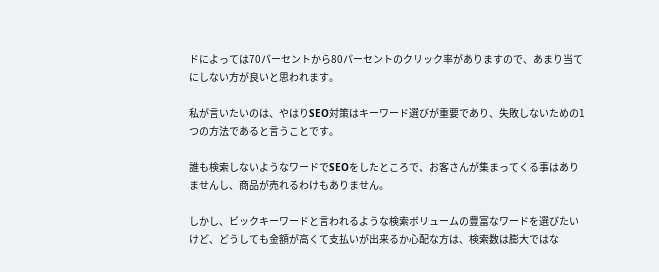ドによっては70パーセントから80パーセントのクリック率がありますので、あまり当てにしない方が良いと思われます。

私が言いたいのは、やはりSEO対策はキーワード選びが重要であり、失敗しないための1つの方法であると言うことです。

誰も検索しないようなワードでSEOをしたところで、お客さんが集まってくる事はありませんし、商品が売れるわけもありません。

しかし、ビックキーワードと言われるような検索ボリュームの豊富なワードを選びたいけど、どうしても金額が高くて支払いが出来るか心配な方は、検索数は膨大ではな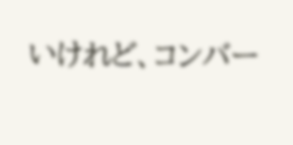いけれど、コンバー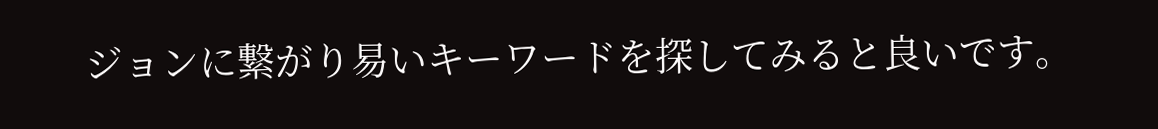ジョンに繋がり易いキーワードを探してみると良いです。